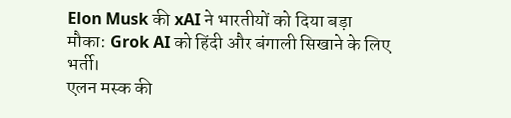Elon Musk की xAI ने भारतीयों को दिया बड़ा मौका: Grok AI को हिंदी और बंगाली सिखाने के लिए भर्ती।
एलन मस्क की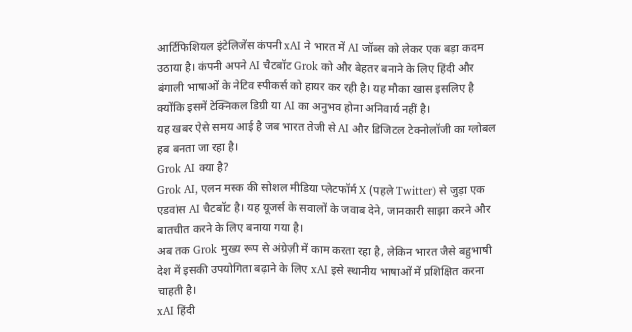आर्टिफिशियल इंटेलिजेंस कंपनी xAI ने भारत में AI जॉब्स को लेकर एक बड़ा कदम उठाया है। कंपनी अपने AI चैटबॉट Grok को और बेहतर बनाने के लिए हिंदी और बंगाली भाषाओं के नेटिव स्पीकर्स को हायर कर रही है। यह मौका खास इसलिए है क्योंकि इसमें टेक्निकल डिग्री या AI का अनुभव होना अनिवार्य नहीं है।
यह खबर ऐसे समय आई है जब भारत तेजी से AI और डिजिटल टेक्नोलॉजी का ग्लोबल हब बनता जा रहा है।
Grok AI क्या है?
Grok AI, एलन मस्क की सोशल मीडिया प्लेटफॉर्म X (पहले Twitter) से जुड़ा एक एडवांस AI चैटबॉट है। यह यूजर्स के सवालों के जवाब देने, जानकारी साझा करने और बातचीत करने के लिए बनाया गया है।
अब तक Grok मुख्य रूप से अंग्रेज़ी में काम करता रहा है, लेकिन भारत जैसे बहुभाषी देश में इसकी उपयोगिता बढ़ाने के लिए xAI इसे स्थानीय भाषाओं में प्रशिक्षित करना चाहती है।
xAI हिंदी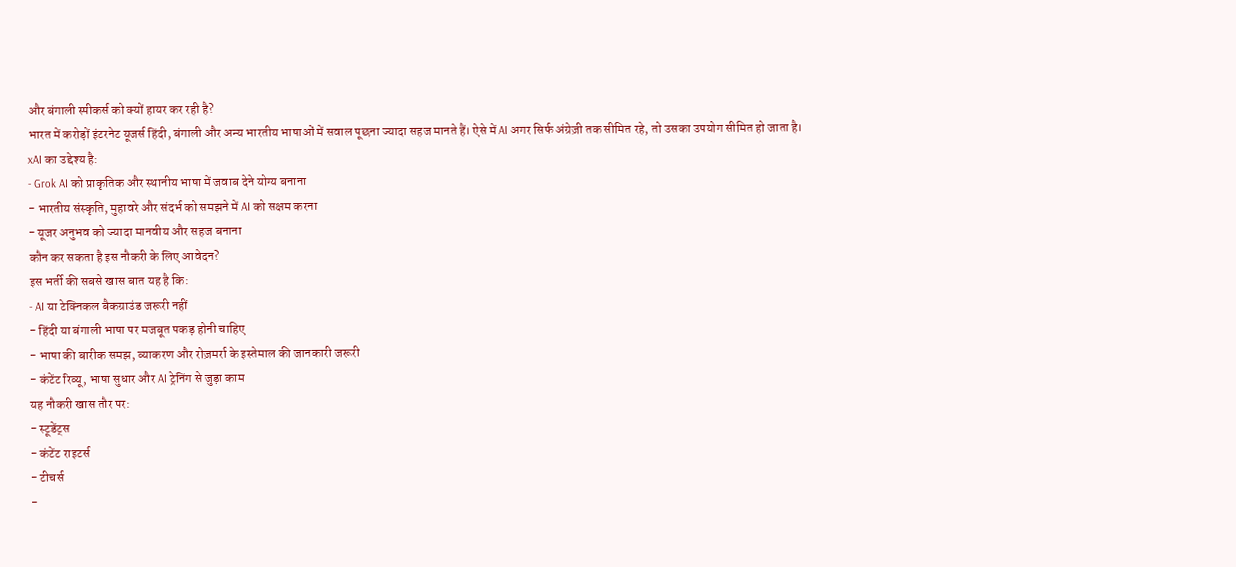और बंगाली स्पीकर्स को क्यों हायर कर रही है?
भारत में करोड़ों इंटरनेट यूजर्स हिंदी, बंगाली और अन्य भारतीय भाषाओं में सवाल पूछना ज्यादा सहज मानते हैं। ऐसे में AI अगर सिर्फ अंग्रेज़ी तक सीमित रहे, तो उसका उपयोग सीमित हो जाता है।
xAI का उद्देश्य है:
- Grok AI को प्राकृतिक और स्थानीय भाषा में जवाब देने योग्य बनाना
- भारतीय संस्कृति, मुहावरे और संदर्भ को समझने में AI को सक्षम करना
- यूजर अनुभव को ज्यादा मानवीय और सहज बनाना
कौन कर सकता है इस नौकरी के लिए आवेदन?
इस भर्ती की सबसे खास बात यह है कि:
- AI या टेक्निकल बैकग्राउंड जरूरी नहीं
- हिंदी या बंगाली भाषा पर मजबूत पकड़ होनी चाहिए
- भाषा की बारीक समझ, व्याकरण और रोज़मर्रा के इस्तेमाल की जानकारी जरूरी
- कंटेंट रिव्यू, भाषा सुधार और AI ट्रेनिंग से जुड़ा काम
यह नौकरी खास तौर पर:
- स्टूडेंट्स
- कंटेंट राइटर्स
- टीचर्स
-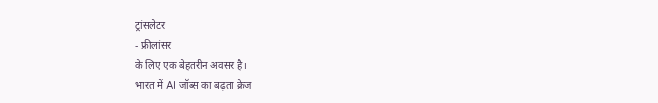ट्रांसलेटर
- फ्रीलांसर
के लिए एक बेहतरीन अवसर है।
भारत में AI जॉब्स का बढ़ता क्रेज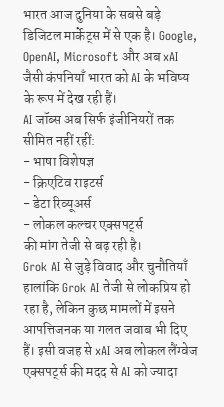भारत आज दुनिया के सबसे बड़े डिजिटल मार्केट्स में से एक है। Google, OpenAI, Microsoft और अब xAI जैसी कंपनियाँ भारत को AI के भविष्य के रूप में देख रही हैं।
AI जॉब्स अब सिर्फ इंजीनियरों तक सीमित नहीं रहीं:
- भाषा विशेषज्ञ
- क्रिएटिव राइटर्स
- डेटा रिव्यूअर्स
- लोकल कल्चर एक्सपर्ट्स
की मांग तेजी से बढ़ रही है।
Grok AI से जुड़े विवाद और चुनौतियाँ
हालांकि Grok AI तेजी से लोकप्रिय हो रहा है, लेकिन कुछ मामलों में इसने आपत्तिजनक या गलत जवाब भी दिए हैं। इसी वजह से xAI अब लोकल लैंग्वेज एक्सपर्ट्स की मदद से AI को ज्यादा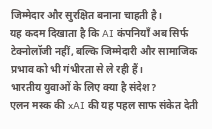जिम्मेदार और सुरक्षित बनाना चाहती है।
यह कदम दिखाता है कि AI कंपनियाँ अब सिर्फ टेक्नोलॉजी नहीं, बल्कि जिम्मेदारी और सामाजिक प्रभाव को भी गंभीरता से ले रही हैं।
भारतीय युवाओं के लिए क्या है संदेश?
एलन मस्क की xAI की यह पहल साफ संकेत देती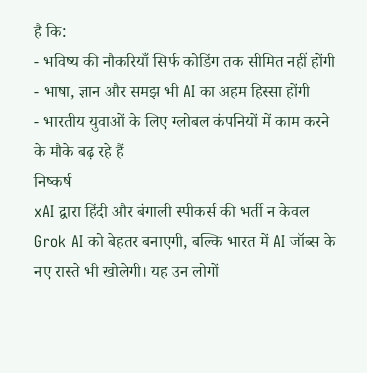है कि:
- भविष्य की नौकरियाँ सिर्फ कोडिंग तक सीमित नहीं होंगी
- भाषा, ज्ञान और समझ भी AI का अहम हिस्सा होंगी
- भारतीय युवाओं के लिए ग्लोबल कंपनियों में काम करने के मौके बढ़ रहे हैं
निष्कर्ष
xAI द्वारा हिंदी और बंगाली स्पीकर्स की भर्ती न केवल Grok AI को बेहतर बनाएगी, बल्कि भारत में AI जॉब्स के नए रास्ते भी खोलेगी। यह उन लोगों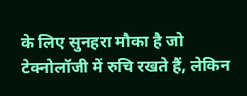के लिए सुनहरा मौका है जो टेक्नोलॉजी में रुचि रखते हैं, लेकिन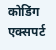कोडिंग एक्सपर्ट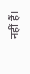नहीं हैं।